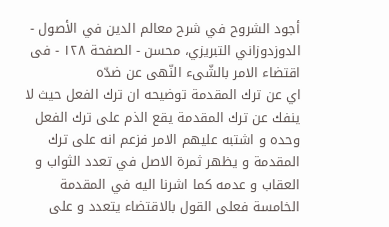أجود الشروح في شرح معالم الدين في الأصول - الدوزدوزاني التبريزي، محسن - الصفحة ١٢٨ - فى اقتضاء الامر بالشّىء النّهى عن ضدّه
اي عن ترك المقدمة توضيحه ان ترك الفعل حيث لا ينفك عن ترك المقدمة يقع الذم على ترك الفعل وحده و اشتبه عليهم الامر فزعم انه على ترك المقدمة و يظهر ثمرة الاصل في تعدد الثواب و العقاب و عدمه كما اشرنا اليه في المقدمة الخامسة فعلى القول بالاقتضاء يتعدد و على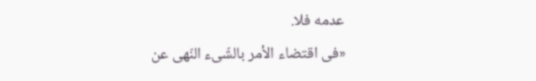عدمه فلا.
«فى اقتضاء الأمر بالشّىء النّهى عن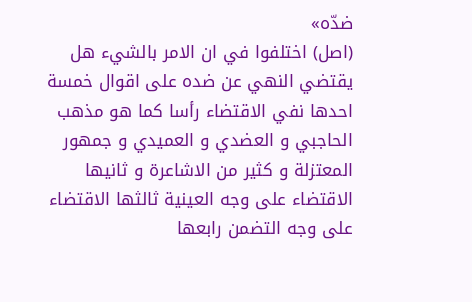ضدّه»
(اصل) اختلفوا في ان الامر بالشيء هل يقتضي النهي عن ضده على اقوال خمسة احدها نفي الاقتضاء رأسا كما هو مذهب الحاجبي و العضدي و العميدي و جمهور المعتزلة و كثير من الاشاعرة و ثانيها الاقتضاء على وجه العينية ثالثها الاقتضاء على وجه التضمن رابعها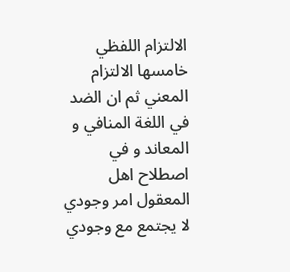الالتزام اللفظي خامسها الالتزام المعني ثم ان الضد في اللغة المنافي و المعاند و في اصطلاح اهل المعقول امر وجودي لا يجتمع مع وجودي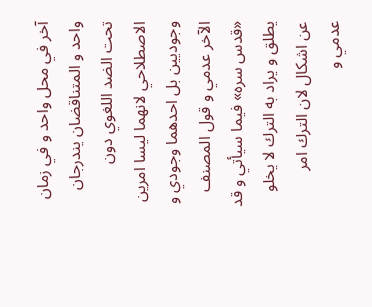آخر في محل واحد و في زمان واحد و المتناقضان يندرجان تحت الضد اللغوي دون الاصطلاحي لانهما ليسا امرين وجوديين بل احدهما وجودي و الآخر عدمي و قول المصنف «قدس سره» فيما سيأتي و قد يطلق و يراد به الترك لا يخلو عن اشكال لان الترك امر عدمي و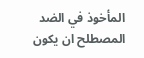المأخوذ في الضد المصطلح ان يكون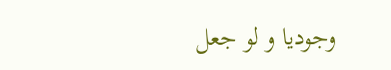وجوديا و لو جعل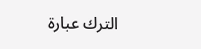الترك عبارة